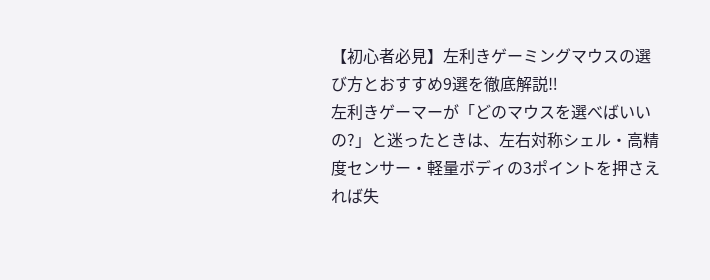【初心者必見】左利きゲーミングマウスの選び方とおすすめ9選を徹底解説‼
左利きゲーマーが「どのマウスを選べばいいの?」と迷ったときは、左右対称シェル・高精度センサー・軽量ボディの3ポイントを押さえれば失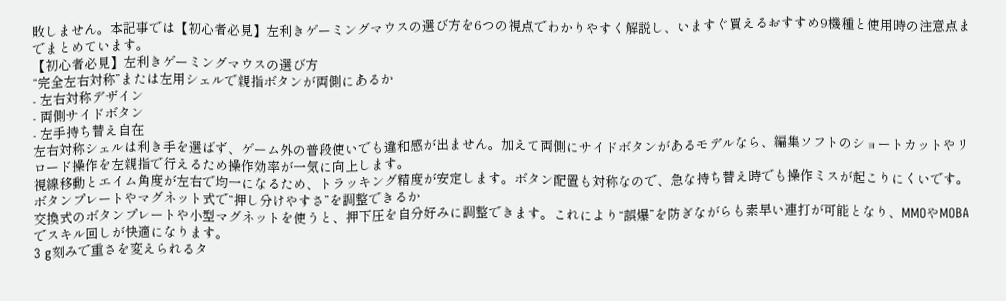敗しません。本記事では【初心者必見】左利きゲーミングマウスの選び方を6つの視点でわかりやすく解説し、いますぐ買えるおすすめ9機種と使用時の注意点までまとめています。
【初心者必見】左利きゲーミングマウスの選び方
“完全左右対称”または左用シェルで親指ボタンが両側にあるか
- 左右対称デザイン
- 両側サイドボタン
- 左手持ち替え自在
左右対称シェルは利き手を選ばず、ゲーム外の普段使いでも違和感が出ません。加えて両側にサイドボタンがあるモデルなら、編集ソフトのショートカットやリロード操作を左親指で行えるため操作効率が一気に向上します。
視線移動とエイム角度が左右で均一になるため、トラッキング精度が安定します。ボタン配置も対称なので、急な持ち替え時でも操作ミスが起こりにくいです。
ボタンプレートやマグネット式で“押し分けやすさ”を調整できるか
交換式のボタンプレートや小型マグネットを使うと、押下圧を自分好みに調整できます。これにより“誤爆”を防ぎながらも素早い連打が可能となり、MMOやMOBAでスキル回しが快適になります。
3 g刻みで重さを変えられるタ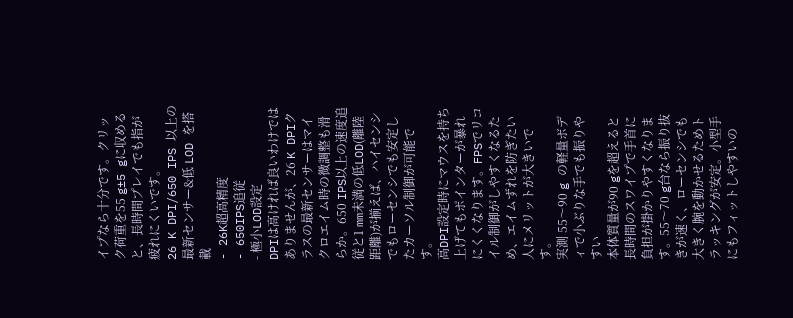イプなら十分です。クリック荷重を55 g±5 gに収めると、長時間プレイでも指が疲れにくいです。
26 K DPI/650 IPS 以上の最新センサー&低 LOD を搭載
- 26K超高精度
- 650IPS追従
- 極小LOD設定
DPIは高ければ良いわけではありませんが、26 K DPIクラスの最新センサーはマイクロエイム時の微調整も滑らか。650 IPS以上の速度追従と1 mm未満の低LOD(離陸距離)が揃えば、ハイセンシでもローセンシでも安定したカーソル制御が可能です。
高DPI設定時にマウスを持ち上げてもポインターが暴れにくくなります。FPSでリコイル制御がしやすくなるため、エイムずれを防ぎたい人にメリットが大きいです。
実測 55〜90 g の軽量ボディで小ぶりな手でも振りやすい
本体質量が90 gを超えると長時間のスワイプで手首に負担が掛かりやすくなります。55〜70 g台なら振り抜きが速く、ローセンシでも大きく腕を動かせるためトラッキングが安定。小型手にもフィットしやすいの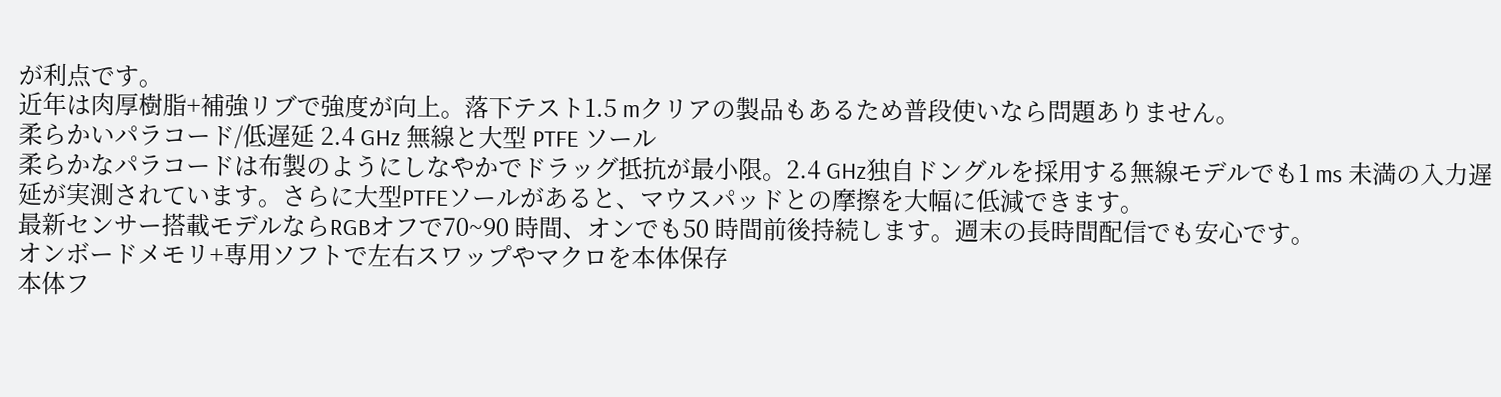が利点です。
近年は肉厚樹脂+補強リブで強度が向上。落下テスト1.5 mクリアの製品もあるため普段使いなら問題ありません。
柔らかいパラコード/低遅延 2.4 GHz 無線と大型 PTFE ソール
柔らかなパラコードは布製のようにしなやかでドラッグ抵抗が最小限。2.4 GHz独自ドングルを採用する無線モデルでも1 ms 未満の入力遅延が実測されています。さらに大型PTFEソールがあると、マウスパッドとの摩擦を大幅に低減できます。
最新センサー搭載モデルならRGBオフで70~90 時間、オンでも50 時間前後持続します。週末の長時間配信でも安心です。
オンボードメモリ+専用ソフトで左右スワップやマクロを本体保存
本体フ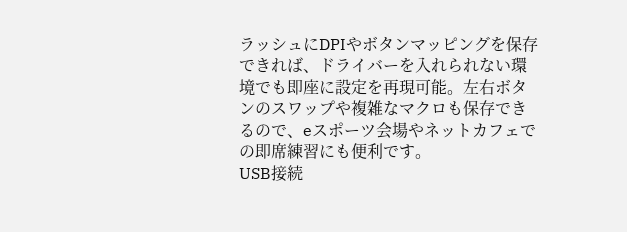ラッシュにDPIやボタンマッピングを保存できれば、ドライバーを入れられない環境でも即座に設定を再現可能。左右ボタンのスワップや複雑なマクロも保存できるので、eスポーツ会場やネットカフェでの即席練習にも便利です。
USB接続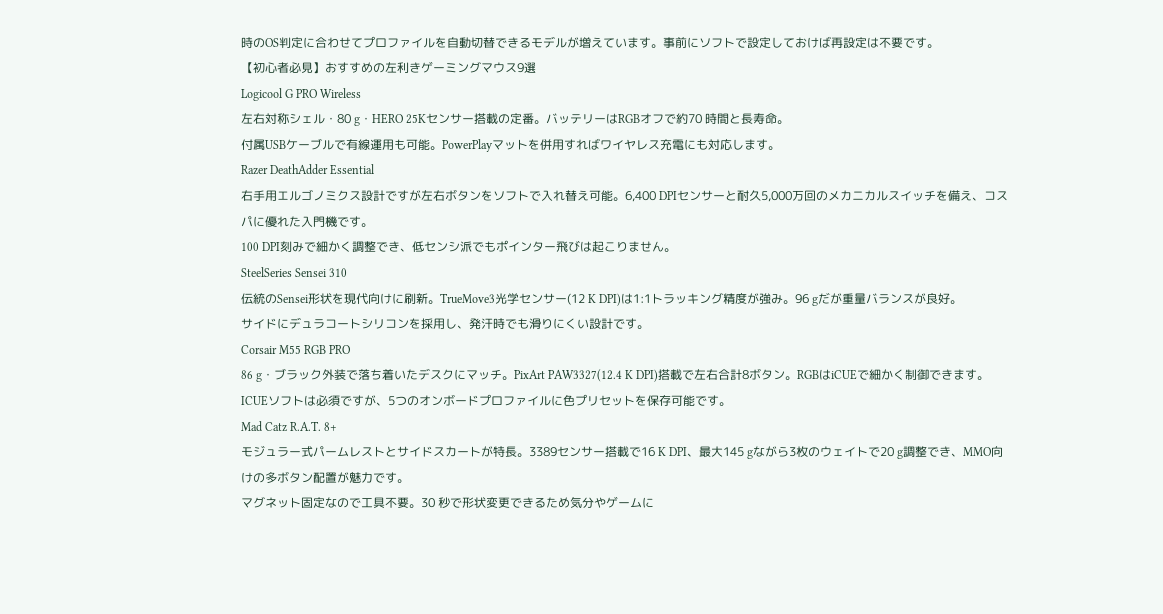時のOS判定に合わせてプロファイルを自動切替できるモデルが増えています。事前にソフトで設定しておけば再設定は不要です。
【初心者必見】おすすめの左利きゲーミングマウス9選
Logicool G PRO Wireless
左右対称シェル・80 g・HERO 25Kセンサー搭載の定番。バッテリーはRGBオフで約70 時間と長寿命。
付属USBケーブルで有線運用も可能。PowerPlayマットを併用すればワイヤレス充電にも対応します。
Razer DeathAdder Essential
右手用エルゴノミクス設計ですが左右ボタンをソフトで入れ替え可能。6,400 DPIセンサーと耐久5,000万回のメカニカルスイッチを備え、コスパに優れた入門機です。
100 DPI刻みで細かく調整でき、低センシ派でもポインター飛びは起こりません。
SteelSeries Sensei 310
伝統のSensei形状を現代向けに刷新。TrueMove3光学センサー(12 K DPI)は1:1トラッキング精度が強み。96 gだが重量バランスが良好。
サイドにデュラコートシリコンを採用し、発汗時でも滑りにくい設計です。
Corsair M55 RGB PRO
86 g・ブラック外装で落ち着いたデスクにマッチ。PixArt PAW3327(12.4 K DPI)搭載で左右合計8ボタン。RGBはiCUEで細かく制御できます。
ICUEソフトは必須ですが、5つのオンボードプロファイルに色プリセットを保存可能です。
Mad Catz R.A.T. 8+
モジュラー式パームレストとサイドスカートが特長。3389センサー搭載で16 K DPI、最大145 gながら3枚のウェイトで20 g調整でき、MMO向けの多ボタン配置が魅力です。
マグネット固定なので工具不要。30 秒で形状変更できるため気分やゲームに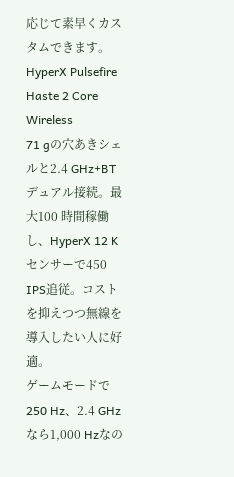応じて素早くカスタムできます。
HyperX Pulsefire Haste 2 Core Wireless
71 gの穴あきシェルと2.4 GHz+BTデュアル接続。最大100 時間稼働し、HyperX 12 Kセンサーで450 IPS追従。コストを抑えつつ無線を導入したい人に好適。
ゲームモードで250 Hz、2.4 GHzなら1,000 Hzなの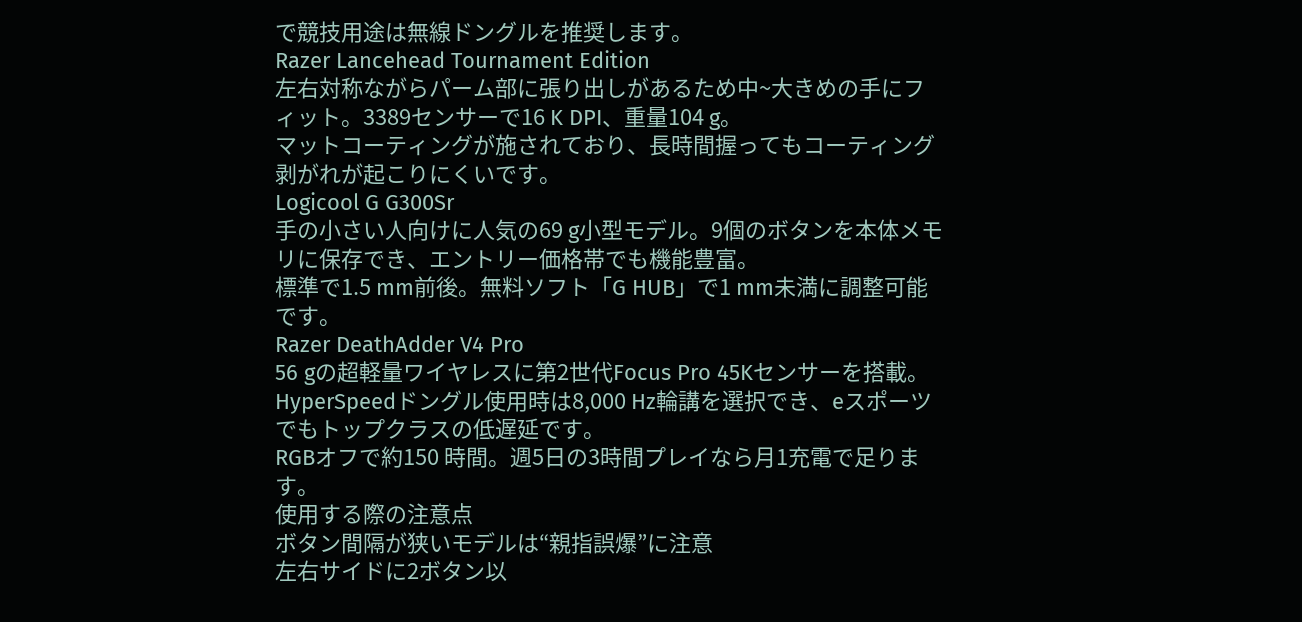で競技用途は無線ドングルを推奨します。
Razer Lancehead Tournament Edition
左右対称ながらパーム部に張り出しがあるため中~大きめの手にフィット。3389センサーで16 K DPI、重量104 g。
マットコーティングが施されており、長時間握ってもコーティング剥がれが起こりにくいです。
Logicool G G300Sr
手の小さい人向けに人気の69 g小型モデル。9個のボタンを本体メモリに保存でき、エントリー価格帯でも機能豊富。
標準で1.5 mm前後。無料ソフト「G HUB」で1 mm未満に調整可能です。
Razer DeathAdder V4 Pro
56 gの超軽量ワイヤレスに第2世代Focus Pro 45Kセンサーを搭載。HyperSpeedドングル使用時は8,000 Hz輪講を選択でき、eスポーツでもトップクラスの低遅延です。
RGBオフで約150 時間。週5日の3時間プレイなら月1充電で足ります。
使用する際の注意点
ボタン間隔が狭いモデルは“親指誤爆”に注意
左右サイドに2ボタン以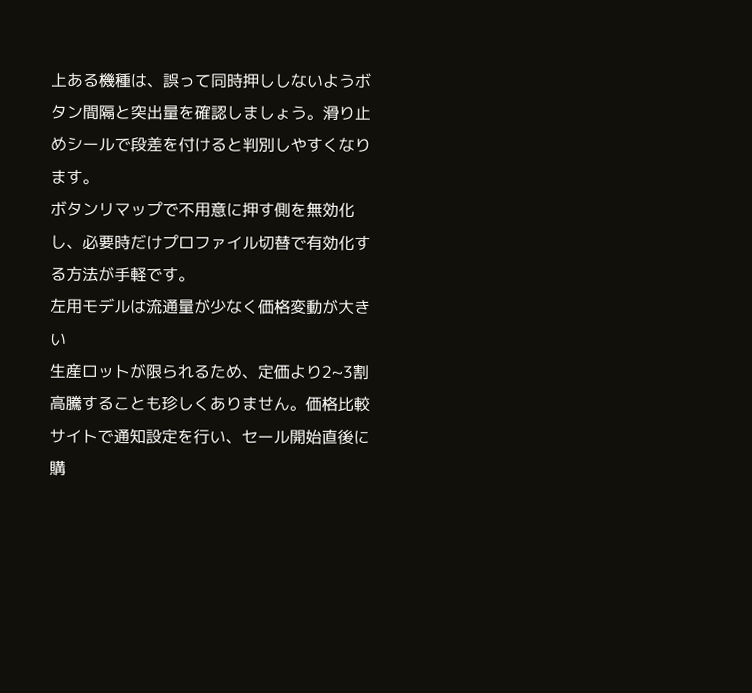上ある機種は、誤って同時押ししないようボタン間隔と突出量を確認しましょう。滑り止めシールで段差を付けると判別しやすくなります。
ボタンリマップで不用意に押す側を無効化し、必要時だけプロファイル切替で有効化する方法が手軽です。
左用モデルは流通量が少なく価格変動が大きい
生産ロットが限られるため、定価より2~3割高騰することも珍しくありません。価格比較サイトで通知設定を行い、セール開始直後に購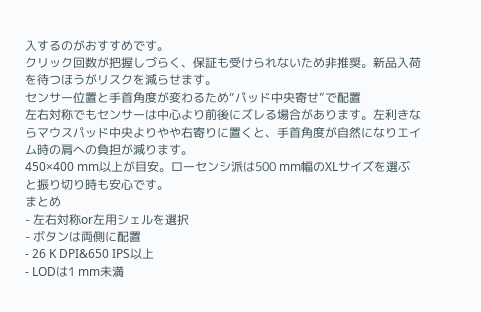入するのがおすすめです。
クリック回数が把握しづらく、保証も受けられないため非推奨。新品入荷を待つほうがリスクを減らせます。
センサー位置と手首角度が変わるため“パッド中央寄せ”で配置
左右対称でもセンサーは中心より前後にズレる場合があります。左利きならマウスパッド中央よりやや右寄りに置くと、手首角度が自然になりエイム時の肩への負担が減ります。
450×400 mm以上が目安。ローセンシ派は500 mm幅のXLサイズを選ぶと振り切り時も安心です。
まとめ
- 左右対称or左用シェルを選択
- ボタンは両側に配置
- 26 K DPI&650 IPS以上
- LODは1 mm未満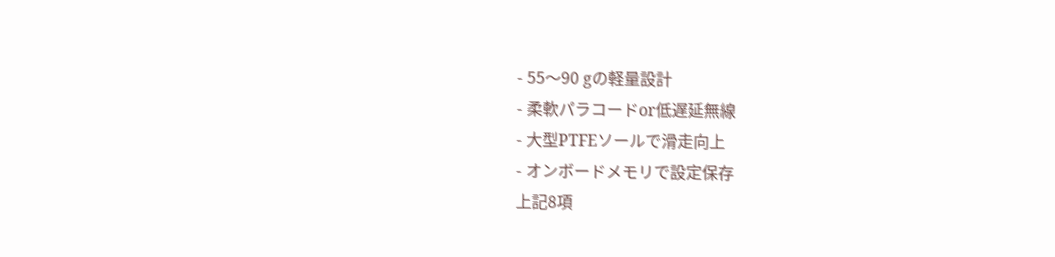- 55〜90 gの軽量設計
- 柔軟パラコードor低遅延無線
- 大型PTFEソールで滑走向上
- オンボードメモリで設定保存
上記8項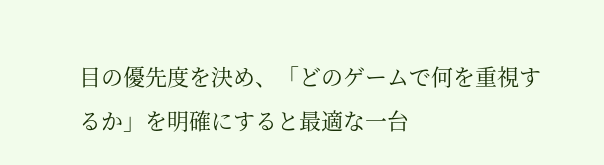目の優先度を決め、「どのゲームで何を重視するか」を明確にすると最適な一台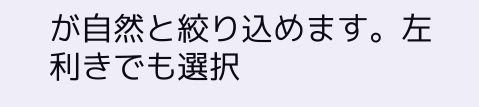が自然と絞り込めます。左利きでも選択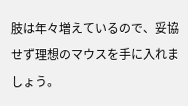肢は年々増えているので、妥協せず理想のマウスを手に入れましょう。